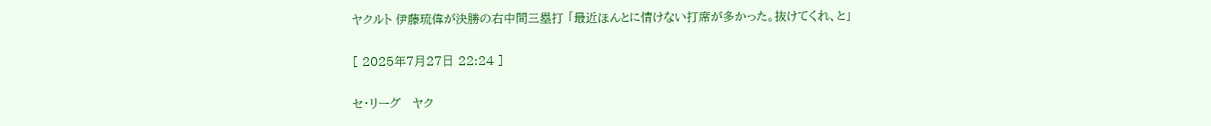ヤクルト 伊藤琉偉が決勝の右中間三塁打 「最近ほんとに情けない打席が多かった。抜けてくれ、と」

[ 2025年7月27日 22:24 ]

セ・リーグ   ヤク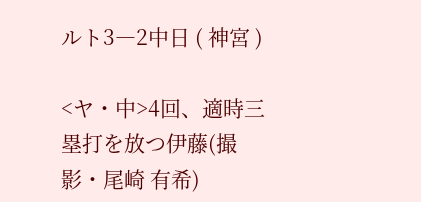ルト3―2中日 ( 神宮 )

<ヤ・中>4回、適時三塁打を放つ伊藤(撮影・尾崎 有希)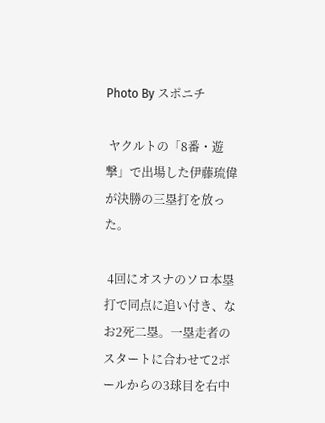Photo By スポニチ

 ヤクルトの「8番・遊撃」で出場した伊藤琉偉が決勝の三塁打を放った。

 4回にオスナのソロ本塁打で同点に追い付き、なお2死二塁。一塁走者のスタートに合わせて2ボールからの3球目を右中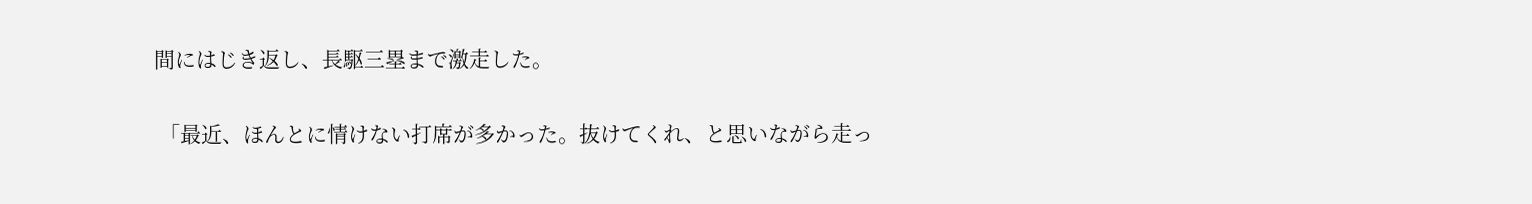間にはじき返し、長駆三塁まで激走した。

 「最近、ほんとに情けない打席が多かった。抜けてくれ、と思いながら走っ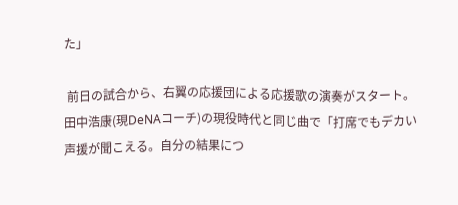た」

 前日の試合から、右翼の応援団による応援歌の演奏がスタート。田中浩康(現DeNAコーチ)の現役時代と同じ曲で「打席でもデカい声援が聞こえる。自分の結果につ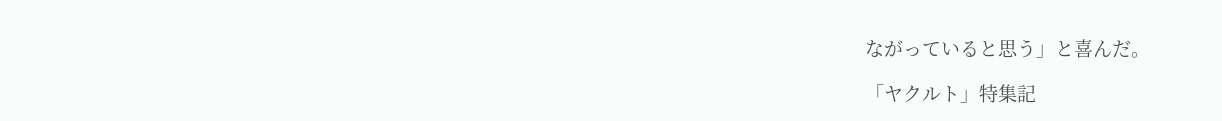ながっていると思う」と喜んだ。

「ヤクルト」特集記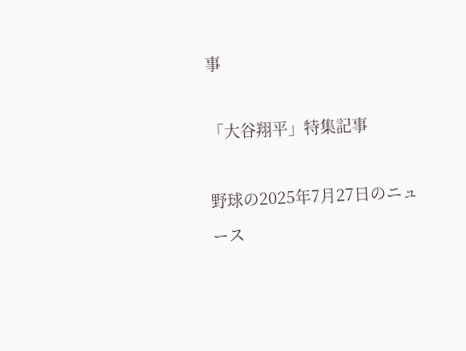事

「大谷翔平」特集記事

野球の2025年7月27日のニュース